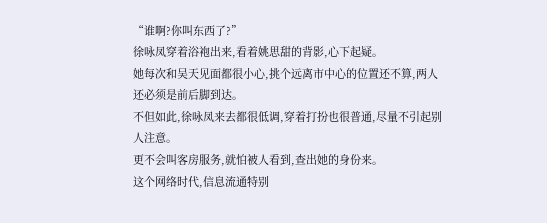“谁啊?你叫东西了?”
徐咏凤穿着浴袍出来,看着姚思甜的背影,心下起疑。
她每次和吴天见面都很小心,挑个远离市中心的位置还不算,两人还必须是前后脚到达。
不但如此,徐咏凤来去都很低调,穿着打扮也很普通,尽量不引起别人注意。
更不会叫客房服务,就怕被人看到,查出她的身份来。
这个网络时代,信息流通特别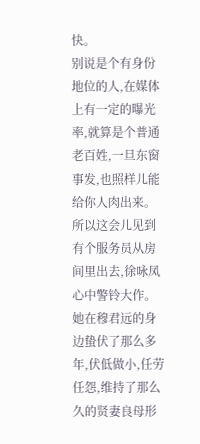快。
别说是个有身份地位的人,在媒体上有一定的曝光率,就算是个普通老百姓,一旦东窗事发,也照样儿能给你人肉出来。
所以这会儿见到有个服务员从房间里出去,徐咏凤心中警铃大作。
她在穆君远的身边蛰伏了那么多年,伏低做小,任劳任怨,维持了那么久的贤妻良母形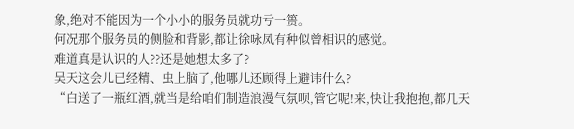象,绝对不能因为一个小小的服务员就功亏一篑。
何况那个服务员的侧脸和背影,都让徐咏凤有种似曾相识的感觉。
难道真是认识的人??还是她想太多了?
吴天这会儿已经精、虫上脑了,他哪儿还顾得上避讳什么?
“白送了一瓶红酒,就当是给咱们制造浪漫气氛呗,管它呢!来,快让我抱抱,都几天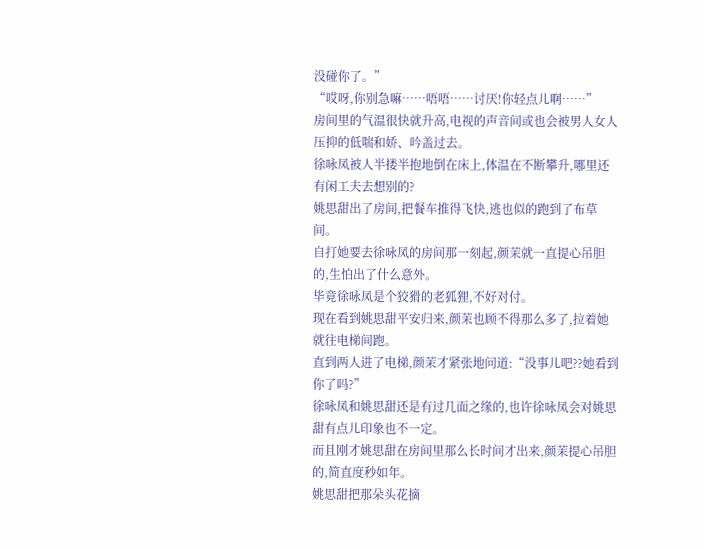没碰你了。”
“哎呀,你别急嘛……唔唔……讨厌!你轻点儿啊……”
房间里的气温很快就升高,电视的声音间或也会被男人女人压抑的低喘和娇、吟盖过去。
徐咏凤被人半搂半抱地倒在床上,体温在不断攀升,哪里还有闲工夫去想别的?
姚思甜出了房间,把餐车推得飞快,逃也似的跑到了布草间。
自打她要去徐咏凤的房间那一刻起,颜茉就一直提心吊胆的,生怕出了什么意外。
毕竟徐咏凤是个狡猾的老狐狸,不好对付。
现在看到姚思甜平安归来,颜茉也顾不得那么多了,拉着她就往电梯间跑。
直到两人进了电梯,颜茉才紧张地问道:“没事儿吧??她看到你了吗?”
徐咏凤和姚思甜还是有过几面之缘的,也许徐咏凤会对姚思甜有点儿印象也不一定。
而且刚才姚思甜在房间里那么长时间才出来,颜茉提心吊胆的,简直度秒如年。
姚思甜把那朵头花摘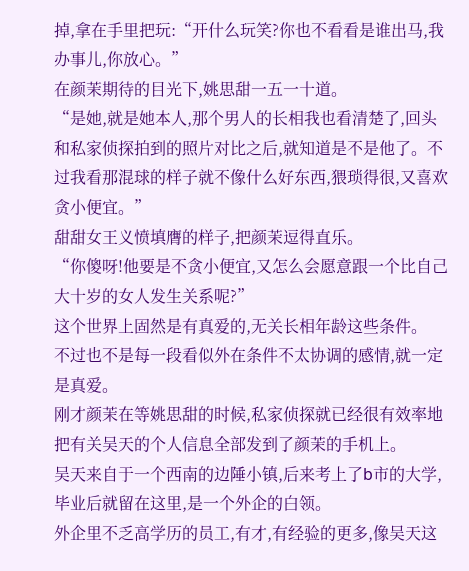掉,拿在手里把玩:“开什么玩笑?你也不看看是谁出马,我办事儿,你放心。”
在颜茉期待的目光下,姚思甜一五一十道。
“是她,就是她本人,那个男人的长相我也看清楚了,回头和私家侦探拍到的照片对比之后,就知道是不是他了。不过我看那混球的样子就不像什么好东西,猥琐得很,又喜欢贪小便宜。”
甜甜女王义愤填膺的样子,把颜茉逗得直乐。
“你傻呀!他要是不贪小便宜,又怎么会愿意跟一个比自己大十岁的女人发生关系呢?”
这个世界上固然是有真爱的,无关长相年龄这些条件。
不过也不是每一段看似外在条件不太协调的感情,就一定是真爱。
刚才颜茉在等姚思甜的时候,私家侦探就已经很有效率地把有关吴天的个人信息全部发到了颜茉的手机上。
吴天来自于一个西南的边陲小镇,后来考上了b市的大学,毕业后就留在这里,是一个外企的白领。
外企里不乏高学历的员工,有才,有经验的更多,像吴天这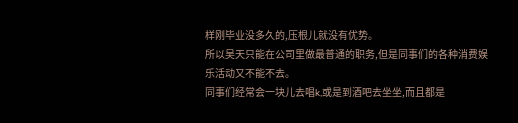样刚毕业没多久的,压根儿就没有优势。
所以吴天只能在公司里做最普通的职务,但是同事们的各种消费娱乐活动又不能不去。
同事们经常会一块儿去唱k,或是到酒吧去坐坐,而且都是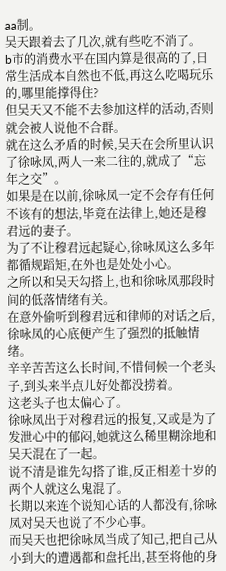aa制。
吴天跟着去了几次,就有些吃不消了。
b市的消费水平在国内算是很高的了,日常生活成本自然也不低,再这么吃喝玩乐的,哪里能撑得住?
但吴天又不能不去参加这样的活动,否则就会被人说他不合群。
就在这么矛盾的时候,吴天在会所里认识了徐咏凤,两人一来二往的,就成了“忘年之交”。
如果是在以前,徐咏凤一定不会存有任何不该有的想法,毕竟在法律上,她还是穆君远的妻子。
为了不让穆君远起疑心,徐咏凤这么多年都循规蹈矩,在外也是处处小心。
之所以和吴天勾搭上,也和徐咏凤那段时间的低落情绪有关。
在意外偷听到穆君远和律师的对话之后,徐咏凤的心底便产生了强烈的抵触情绪。
辛辛苦苦这么长时间,不惜伺候一个老头子,到头来半点儿好处都没捞着。
这老头子也太偏心了。
徐咏凤出于对穆君远的报复,又或是为了发泄心中的郁闷,她就这么稀里糊涂地和吴天混在了一起。
说不清是谁先勾搭了谁,反正相差十岁的两个人就这么鬼混了。
长期以来连个说知心话的人都没有,徐咏凤对吴天也说了不少心事。
而吴天也把徐咏凤当成了知己,把自己从小到大的遭遇都和盘托出,甚至将他的身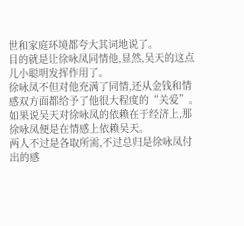世和家庭环境都夸大其词地说了。
目的就是让徐咏凤同情他,显然,吴天的这点儿小聪明发挥作用了。
徐咏凤不但对他充满了同情,还从金钱和情感双方面都给予了他很大程度的“关爱”。
如果说吴天对徐咏凤的依赖在于经济上,那徐咏凤便是在情感上依赖吴天。
两人不过是各取所需,不过总归是徐咏凤付出的感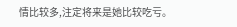情比较多,注定将来是她比较吃亏。